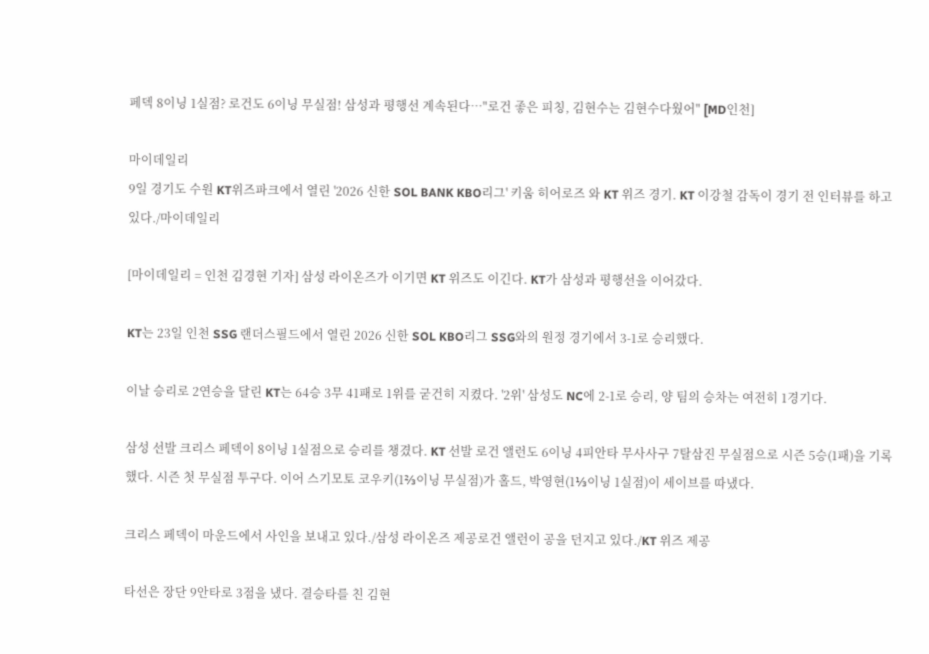페덱 8이닝 1실점? 로건도 6이닝 무실점! 삼성과 평행선 계속된다…"로건 좋은 피칭, 김현수는 김현수다웠어" [MD인천]

마이데일리
9일 경기도 수원 KT위즈파크에서 열린 '2026 신한 SOL BANK KBO리그' 키움 히어로즈 와 KT 위즈 경기. KT 이강철 감독이 경기 전 인터뷰를 하고 있다./마이데일리

[마이데일리 = 인천 김경현 기자] 삼성 라이온즈가 이기면 KT 위즈도 이긴다. KT가 삼성과 평행선을 이어갔다.

KT는 23일 인천 SSG 랜더스필드에서 열린 2026 신한 SOL KBO리그 SSG와의 원정 경기에서 3-1로 승리했다.

이날 승리로 2연승을 달린 KT는 64승 3무 41패로 1위를 굳건히 지켰다. '2위' 삼성도 NC에 2-1로 승리, 양 팀의 승차는 여전히 1경기다.

삼성 선발 크리스 페덱이 8이닝 1실점으로 승리를 챙겼다. KT 선발 로건 앨런도 6이닝 4피안타 무사사구 7탈삼진 무실점으로 시즌 5승(1패)을 기록했다. 시즌 첫 무실점 투구다. 이어 스기모토 코우키(1⅔이닝 무실점)가 홀드, 박영현(1⅓이닝 1실점)이 세이브를 따냈다.

크리스 페덱이 마운드에서 사인을 보내고 있다./삼성 라이온즈 제공로건 앨런이 공을 던지고 있다./KT 위즈 제공

타선은 장단 9안타로 3점을 냈다. 결승타를 친 김현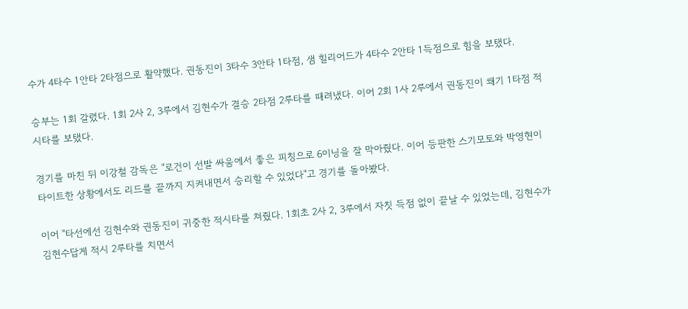수가 4타수 1안타 2타점으로 활약했다. 권동진이 3타수 3안타 1타점, 샘 힐리어드가 4타수 2안타 1득점으로 힘을 보탰다.

승부는 1회 갈렸다. 1회 2사 2, 3루에서 김현수가 결승 2타점 2루타를 때려냈다. 이어 2회 1사 2루에서 권동진이 쐐기 1타점 적시타를 보탰다.

경기를 마친 뒤 이강철 감독은 "로건이 선발 싸움에서 좋은 피칭으로 6이닝을 잘 막아줬다. 이어 등판한 스기모토와 박영현이 타이트한 상황에서도 리드를 끝까지 지켜내면서 승리할 수 있었다"고 경기를 돌아봤다.

이어 "타선에선 김현수와 권동진이 귀중한 적시타를 쳐줬다. 1회초 2사 2, 3루에서 자칫 득점 없이 끝날 수 있었는데, 김현수가 김현수답게 적시 2루타를 치면서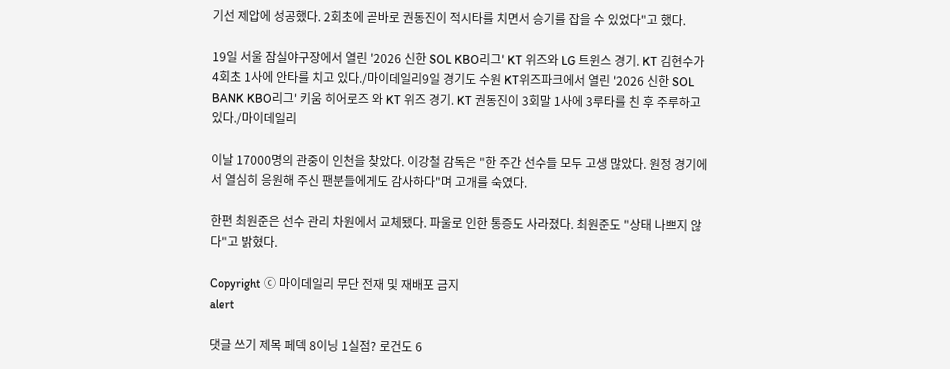기선 제압에 성공했다. 2회초에 곧바로 권동진이 적시타를 치면서 승기를 잡을 수 있었다"고 했다.

19일 서울 잠실야구장에서 열린 '2026 신한 SOL KBO리그' KT 위즈와 LG 트윈스 경기. KT 김현수가 4회초 1사에 안타를 치고 있다./마이데일리9일 경기도 수원 KT위즈파크에서 열린 '2026 신한 SOL BANK KBO리그' 키움 히어로즈 와 KT 위즈 경기. KT 권동진이 3회말 1사에 3루타를 친 후 주루하고 있다./마이데일리

이날 17000명의 관중이 인천을 찾았다. 이강철 감독은 "한 주간 선수들 모두 고생 많았다. 원정 경기에서 열심히 응원해 주신 팬분들에게도 감사하다"며 고개를 숙였다.

한편 최원준은 선수 관리 차원에서 교체됐다. 파울로 인한 통증도 사라졌다. 최원준도 "상태 나쁘지 않다"고 밝혔다.

Copyright ⓒ 마이데일리 무단 전재 및 재배포 금지
alert

댓글 쓰기 제목 페덱 8이닝 1실점? 로건도 6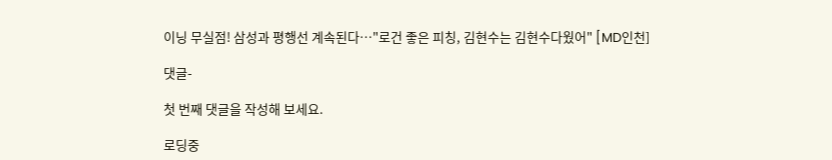이닝 무실점! 삼성과 평행선 계속된다…"로건 좋은 피칭, 김현수는 김현수다웠어" [MD인천]

댓글-

첫 번째 댓글을 작성해 보세요.

로딩중